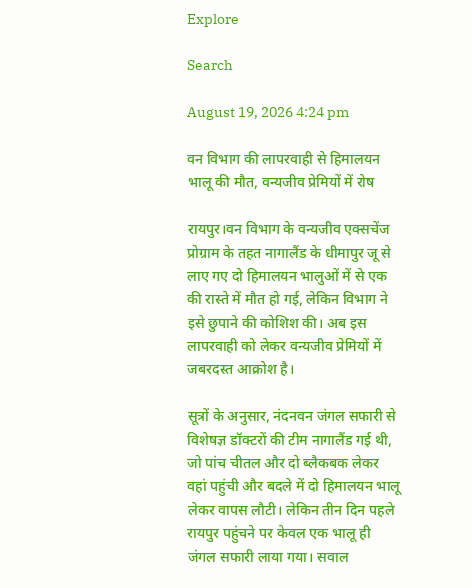Explore

Search

August 19, 2026 4:24 pm

वन विभाग की लापरवाही से हिमालयन भालू की मौत, वन्यजीव प्रेमियों में रोष

रायपुर।वन विभाग के वन्यजीव एक्सचेंज प्रोग्राम के तहत नागालैंड के धीमापुर जू से लाए गए दो हिमालयन भालुओं में से एक की रास्ते में मौत हो गई, लेकिन विभाग ने इसे छुपाने की कोशिश की। अब इस लापरवाही को लेकर वन्यजीव प्रेमियों में जबरदस्त आक्रोश है।

सूत्रों के अनुसार, नंदनवन जंगल सफारी से विशेषज्ञ डॉक्टरों की टीम नागालैंड गई थी, जो पांच चीतल और दो ब्लैकबक लेकर वहां पहुंची और बदले में दो हिमालयन भालू लेकर वापस लौटी। लेकिन तीन दिन पहले रायपुर पहुंचने पर केवल एक भालू ही जंगल सफारी लाया गया। सवाल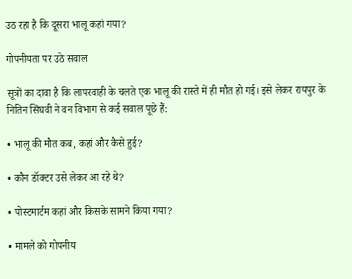उठ रहा है कि दूसरा भालू कहां गया?

गोपनीयता पर उठे सवाल

सूत्रों का दावा है कि लापरवाही के चलते एक भालू की रास्ते में ही मौत हो गई। इसे लेकर रायपुर के नितिन सिंघवी ने वन विभाग से कई सवाल पूछे हैं:

• भालू की मौत कब, कहां और कैसे हुई?

• कौन डॉक्टर उसे लेकर आ रहे थे?

• पोस्टमार्टम कहां और किसके सामने किया गया?

• मामले को गोपनीय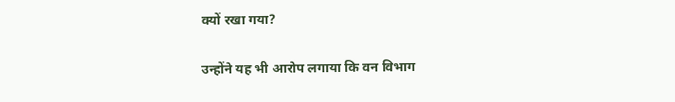क्यों रखा गया?

उन्होंने यह भी आरोप लगाया कि वन विभाग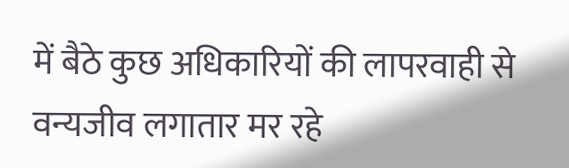में बैठे कुछ अधिकारियों की लापरवाही से वन्यजीव लगातार मर रहे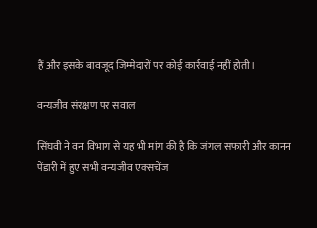हैं और इसके बावजूद जिम्मेदारों पर कोई कार्रवाई नहीं होती।

वन्यजीव संरक्षण पर सवाल

सिंघवी ने वन विभाग से यह भी मांग की है कि जंगल सफारी और कानन पेंडारी में हुए सभी वन्यजीव एक्सचेंज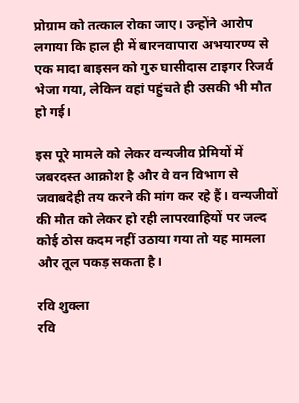प्रोग्राम को तत्काल रोका जाए। उन्होंने आरोप लगाया कि हाल ही में बारनवापारा अभयारण्य से एक मादा बाइसन को गुरु घासीदास टाइगर रिजर्व भेजा गया, लेकिन वहां पहुंचते ही उसकी भी मौत हो गई।

इस पूरे मामले को लेकर वन्यजीव प्रेमियों में जबरदस्त आक्रोश है और वे वन विभाग से जवाबदेही तय करने की मांग कर रहे हैं। वन्यजीवों की मौत को लेकर हो रही लापरवाहियों पर जल्द कोई ठोस कदम नहीं उठाया गया तो यह मामला और तूल पकड़ सकता है।

रवि शुक्ला
रवि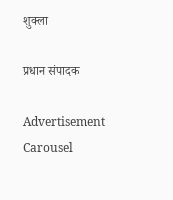शुक्ला

प्रधान संपादक

Advertisement Carousel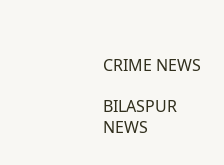CRIME NEWS

BILASPUR NEWS